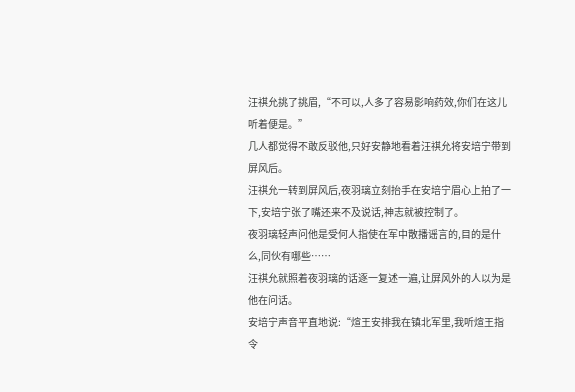汪祺允挑了挑眉,“不可以,人多了容易影响药效,你们在这儿听着便是。”
几人都觉得不敢反驳他,只好安静地看着汪祺允将安培宁带到屏风后。
汪祺允一转到屏风后,夜羽璃立刻抬手在安培宁眉心上拍了一下,安培宁张了嘴还来不及说话,神志就被控制了。
夜羽璃轻声问他是受何人指使在军中散播谣言的,目的是什么,同伙有哪些……
汪祺允就照着夜羽璃的话逐一复述一遍,让屏风外的人以为是他在问话。
安培宁声音平直地说:“煊王安排我在镇北军里,我听煊王指令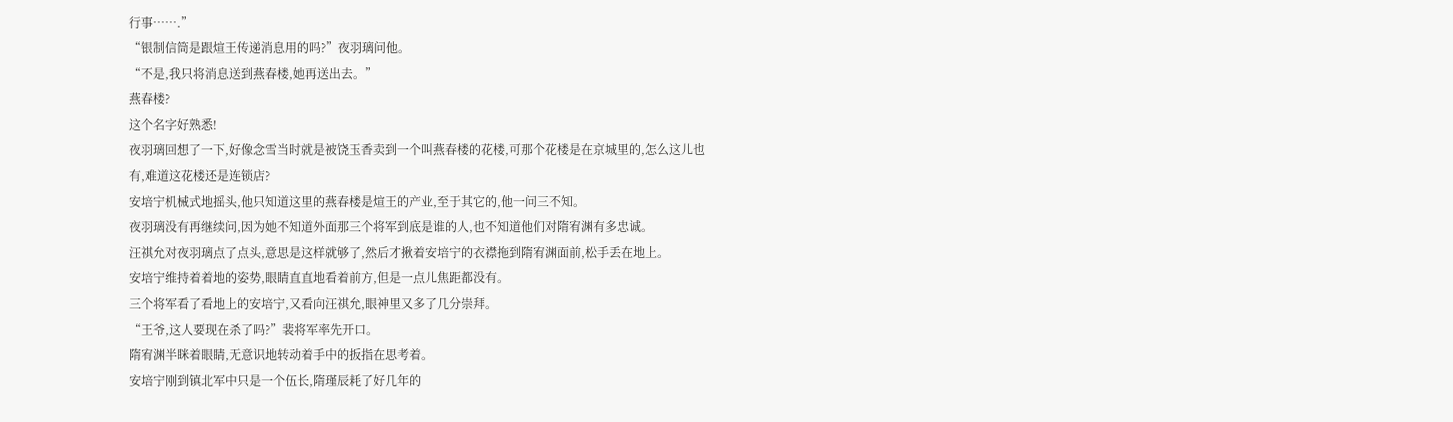行事…….”
“银制信筒是跟煊王传递消息用的吗?”夜羽璃问他。
“不是,我只将消息送到燕春楼,她再送出去。”
燕春楼?
这个名字好熟悉!
夜羽璃回想了一下,好像念雪当时就是被饶玉香卖到一个叫燕春楼的花楼,可那个花楼是在京城里的,怎么这儿也有,难道这花楼还是连锁店?
安培宁机械式地摇头,他只知道这里的燕春楼是煊王的产业,至于其它的,他一问三不知。
夜羽璃没有再继续问,因为她不知道外面那三个将军到底是谁的人,也不知道他们对隋宥渊有多忠诚。
汪祺允对夜羽璃点了点头,意思是这样就够了,然后才揪着安培宁的衣襟拖到隋宥渊面前,松手丢在地上。
安培宁维持着着地的姿势,眼睛直直地看着前方,但是一点儿焦距都没有。
三个将军看了看地上的安培宁,又看向汪祺允,眼神里又多了几分崇拜。
“王爷,这人要现在杀了吗?”裴将军率先开口。
隋宥渊半眯着眼睛,无意识地转动着手中的扳指在思考着。
安培宁刚到镇北军中只是一个伍长,隋瑾辰耗了好几年的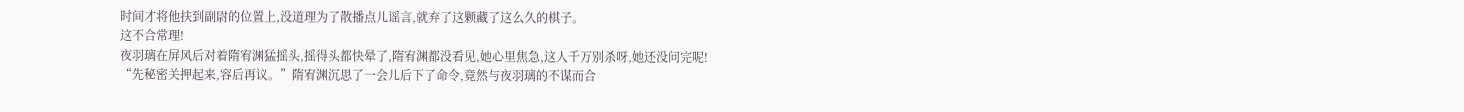时间才将他扶到副尉的位置上,没道理为了散播点儿谣言,就弃了这颗藏了这么久的棋子。
这不合常理!
夜羽璃在屏风后对着隋宥渊猛摇头,摇得头都快晕了,隋宥渊都没看见,她心里焦急,这人千万别杀呀,她还没问完呢!
“先秘密关押起来,容后再议。”隋宥渊沉思了一会儿后下了命令,竟然与夜羽璃的不谋而合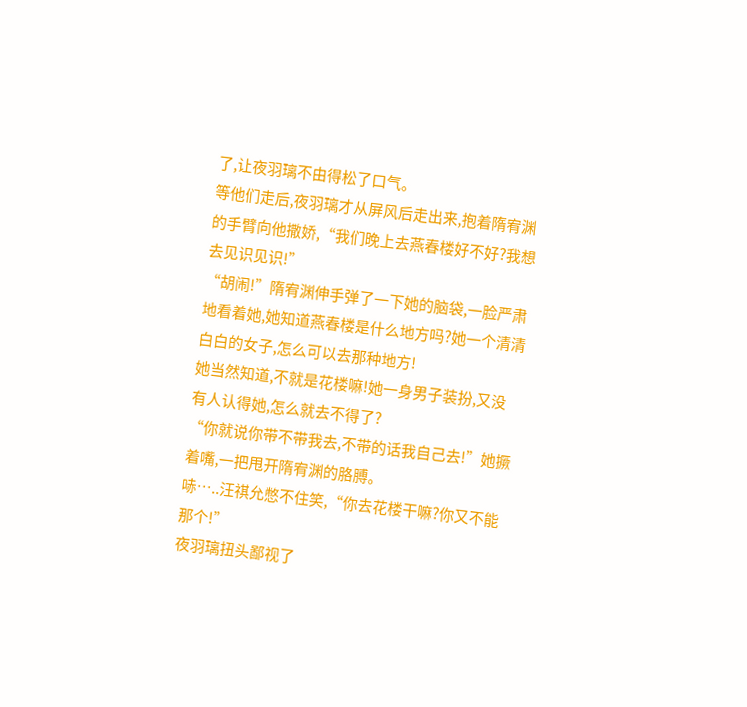了,让夜羽璃不由得松了口气。
等他们走后,夜羽璃才从屏风后走出来,抱着隋宥渊的手臂向他撒娇,“我们晚上去燕春楼好不好?我想去见识见识!”
“胡闹!”隋宥渊伸手弹了一下她的脑袋,一脸严肃地看着她,她知道燕春楼是什么地方吗?她一个清清白白的女子,怎么可以去那种地方!
她当然知道,不就是花楼嘛!她一身男子装扮,又没有人认得她,怎么就去不得了?
“你就说你带不带我去,不带的话我自己去!”她撅着嘴,一把甩开隋宥渊的胳膊。
哧…..汪祺允憋不住笑,“你去花楼干嘛?你又不能那个!”
夜羽璃扭头鄙视了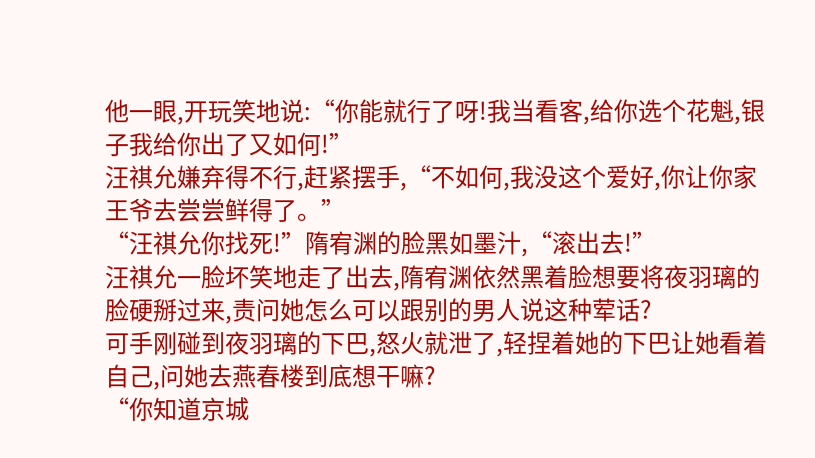他一眼,开玩笑地说:“你能就行了呀!我当看客,给你选个花魁,银子我给你出了又如何!”
汪祺允嫌弃得不行,赶紧摆手,“不如何,我没这个爱好,你让你家王爷去尝尝鲜得了。”
“汪祺允你找死!”隋宥渊的脸黑如墨汁,“滚出去!”
汪祺允一脸坏笑地走了出去,隋宥渊依然黑着脸想要将夜羽璃的脸硬掰过来,责问她怎么可以跟别的男人说这种荤话?
可手刚碰到夜羽璃的下巴,怒火就泄了,轻捏着她的下巴让她看着自己,问她去燕春楼到底想干嘛?
“你知道京城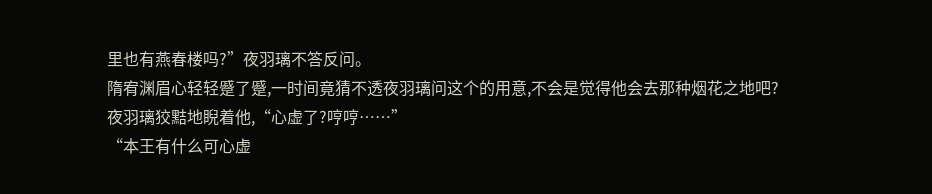里也有燕春楼吗?”夜羽璃不答反问。
隋宥渊眉心轻轻蹙了蹙,一时间竟猜不透夜羽璃问这个的用意,不会是觉得他会去那种烟花之地吧?
夜羽璃狡黠地睨着他,“心虚了?哼哼……”
“本王有什么可心虚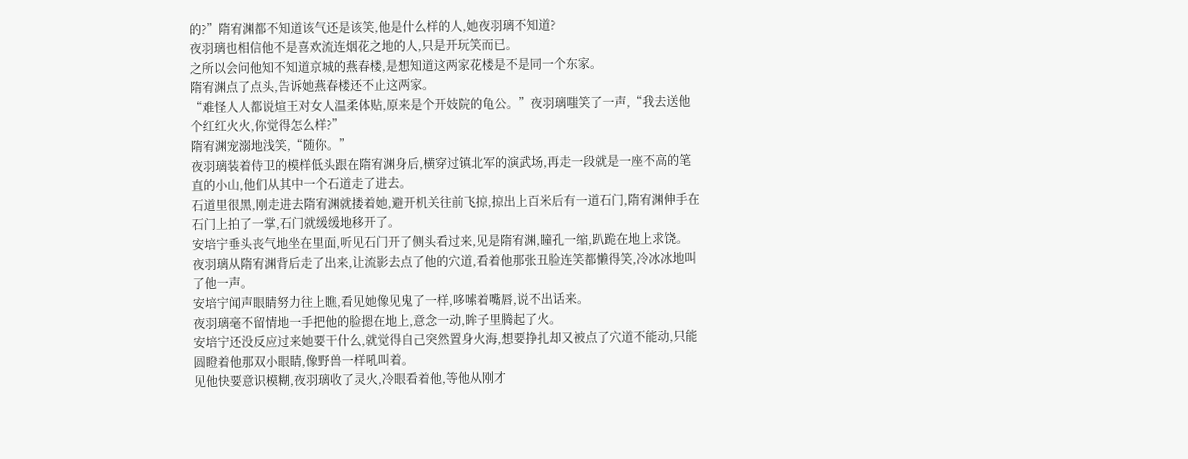的?”隋宥渊都不知道该气还是该笑,他是什么样的人,她夜羽璃不知道?
夜羽璃也相信他不是喜欢流连烟花之地的人,只是开玩笑而已。
之所以会问他知不知道京城的燕春楼,是想知道这两家花楼是不是同一个东家。
隋宥渊点了点头,告诉她燕春楼还不止这两家。
“难怪人人都说煊王对女人温柔体贴,原来是个开妓院的龟公。”夜羽璃嗤笑了一声,“我去送他个红红火火,你觉得怎么样?”
隋宥渊宠溺地浅笑,“随你。”
夜羽璃装着侍卫的模样低头跟在隋宥渊身后,横穿过镇北军的演武场,再走一段就是一座不高的笔直的小山,他们从其中一个石道走了进去。
石道里很黑,刚走进去隋宥渊就搂着她,避开机关往前飞掠,掠出上百米后有一道石门,隋宥渊伸手在石门上拍了一掌,石门就缓缓地移开了。
安培宁垂头丧气地坐在里面,听见石门开了侧头看过来,见是隋宥渊,瞳孔一缩,趴跪在地上求饶。
夜羽璃从隋宥渊背后走了出来,让流影去点了他的穴道,看着他那张丑脸连笑都懒得笑,冷冰冰地叫了他一声。
安培宁闻声眼睛努力往上瞧,看见她像见鬼了一样,哆嗦着嘴唇,说不出话来。
夜羽璃毫不留情地一手把他的脸摁在地上,意念一动,眸子里腾起了火。
安培宁还没反应过来她要干什么,就觉得自己突然置身火海,想要挣扎却又被点了穴道不能动,只能圆瞪着他那双小眼睛,像野兽一样吼叫着。
见他快要意识模糊,夜羽璃收了灵火,冷眼看着他,等他从刚才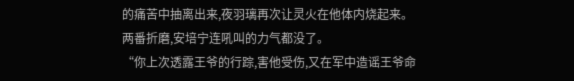的痛苦中抽离出来,夜羽璃再次让灵火在他体内烧起来。
两番折磨,安培宁连吼叫的力气都没了。
“你上次透露王爷的行踪,害他受伤,又在军中造谣王爷命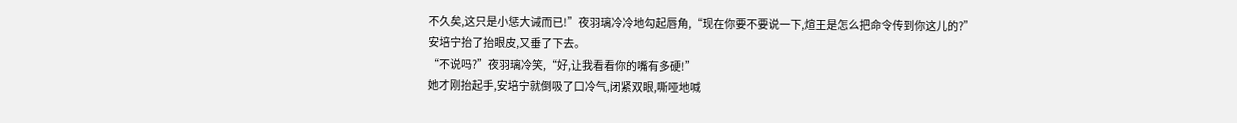不久矣,这只是小惩大诫而已!”夜羽璃冷冷地勾起唇角,“现在你要不要说一下,煊王是怎么把命令传到你这儿的?”
安培宁抬了抬眼皮,又垂了下去。
“不说吗?”夜羽璃冷笑,“好,让我看看你的嘴有多硬!”
她才刚抬起手,安培宁就倒吸了口冷气,闭紧双眼,嘶哑地喊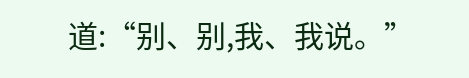道:“别、别,我、我说。”